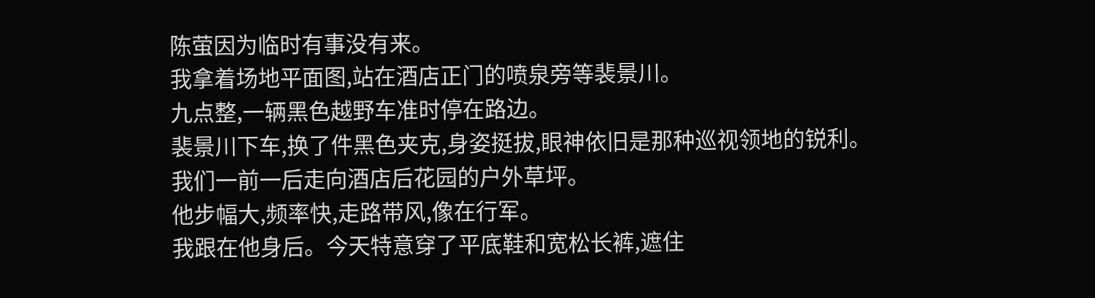陈萤因为临时有事没有来。
我拿着场地平面图,站在酒店正门的喷泉旁等裴景川。
九点整,一辆黑色越野车准时停在路边。
裴景川下车,换了件黑色夹克,身姿挺拔,眼神依旧是那种巡视领地的锐利。
我们一前一后走向酒店后花园的户外草坪。
他步幅大,频率快,走路带风,像在行军。
我跟在他身后。今天特意穿了平底鞋和宽松长裤,遮住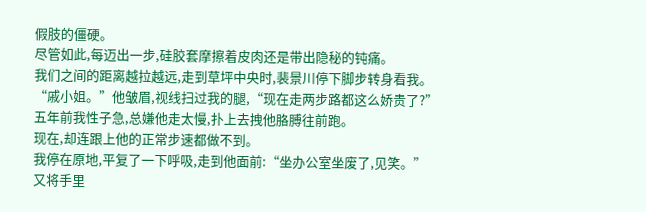假肢的僵硬。
尽管如此,每迈出一步,硅胶套摩擦着皮肉还是带出隐秘的钝痛。
我们之间的距离越拉越远,走到草坪中央时,裴景川停下脚步转身看我。
“戚小姐。”他皱眉,视线扫过我的腿,“现在走两步路都这么娇贵了?”
五年前我性子急,总嫌他走太慢,扑上去拽他胳膊往前跑。
现在,却连跟上他的正常步速都做不到。
我停在原地,平复了一下呼吸,走到他面前:“坐办公室坐废了,见笑。”
又将手里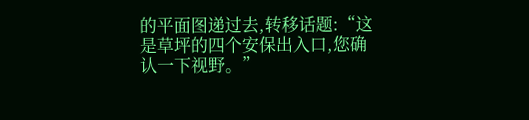的平面图递过去,转移话题:“这是草坪的四个安保出入口,您确认一下视野。”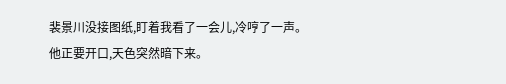裴景川没接图纸,盯着我看了一会儿,冷哼了一声。
他正要开口,天色突然暗下来。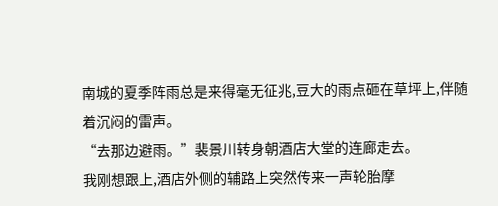南城的夏季阵雨总是来得毫无征兆,豆大的雨点砸在草坪上,伴随着沉闷的雷声。
“去那边避雨。”裴景川转身朝酒店大堂的连廊走去。
我刚想跟上,酒店外侧的辅路上突然传来一声轮胎摩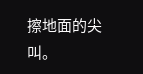擦地面的尖叫。